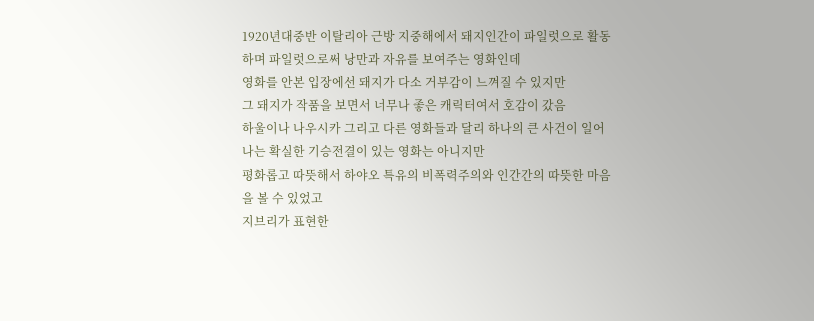1920년대중반 이탈리아 근방 지중해에서 돼지인간이 파일럿으로 활동하며 파일럿으로써 낭만과 자유를 보여주는 영화인데
영화를 안본 입장에선 돼지가 다소 거부감이 느껴질 수 있지만
그 돼지가 작품을 보면서 너무나 좋은 캐릭터여서 호감이 갔음
하울이나 나우시카 그리고 다른 영화들과 달리 하나의 큰 사건이 일어나는 확실한 기승전결이 있는 영화는 아니지만
평화롭고 따뜻해서 하야오 특유의 비폭력주의와 인간간의 따뜻한 마음을 볼 수 있었고
지브리가 표현한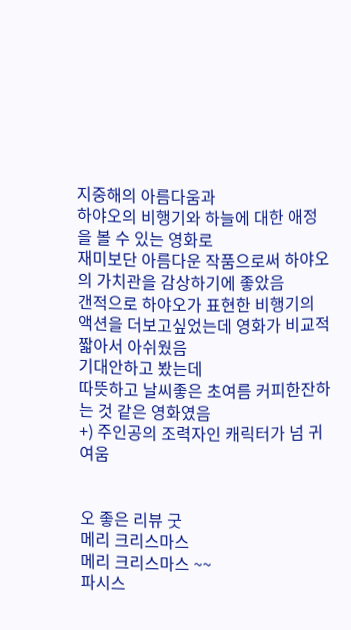지중해의 아름다움과
하야오의 비행기와 하늘에 대한 애정을 볼 수 있는 영화로
재미보단 아름다운 작품으로써 하야오의 가치관을 감상하기에 좋았음
갠적으로 하야오가 표현한 비행기의 액션을 더보고싶었는데 영화가 비교적 짧아서 아쉬웠음
기대안하고 봤는데
따뜻하고 날씨좋은 초여름 커피한잔하는 것 같은 영화였음
+) 주인공의 조력자인 캐릭터가 넘 귀여움


오 좋은 리뷰 굿
메리 크리스마스
메리 크리스마스 ~~
파시스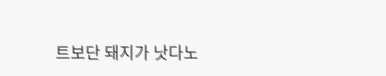트보단 돼지가 낫다노